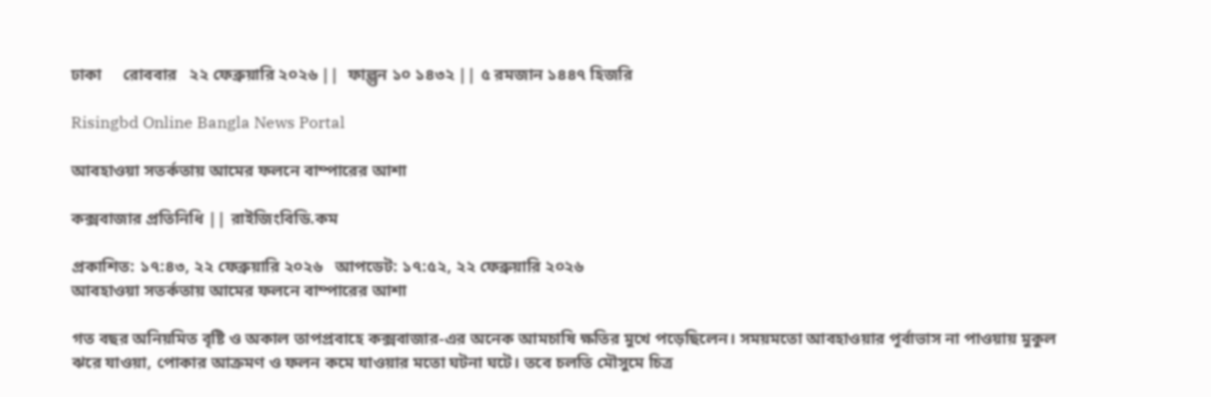ঢাকা     রোববার   ২২ ফেব্রুয়ারি ২০২৬ ||  ফাল্গুন ১০ ১৪৩২ || ৫ রমজান ১৪৪৭ হিজরি

Risingbd Online Bangla News Portal

আবহাওয়া সতর্কতায় আমের ফলনে বাম্পারের আশা

কক্সবাজার প্রতিনিধি || রাইজিংবিডি.কম

প্রকাশিত: ১৭:৪৩, ২২ ফেব্রুয়ারি ২০২৬   আপডেট: ১৭:৫২, ২২ ফেব্রুয়ারি ২০২৬
আবহাওয়া সতর্কতায় আমের ফলনে বাম্পারের আশা

গত বছর অনিয়মিত বৃষ্টি ও অকাল তাপপ্রবাহে কক্সবাজার-এর অনেক আমচাষি ক্ষতির মুখে পড়েছিলেন। সময়মতো আবহাওয়ার পূর্বাভাস না পাওয়ায় মুকুল ঝরে যাওয়া, পোকার আক্রমণ ও ফলন কমে যাওয়ার মতো ঘটনা ঘটে। তবে চলতি মৌসুমে চিত্র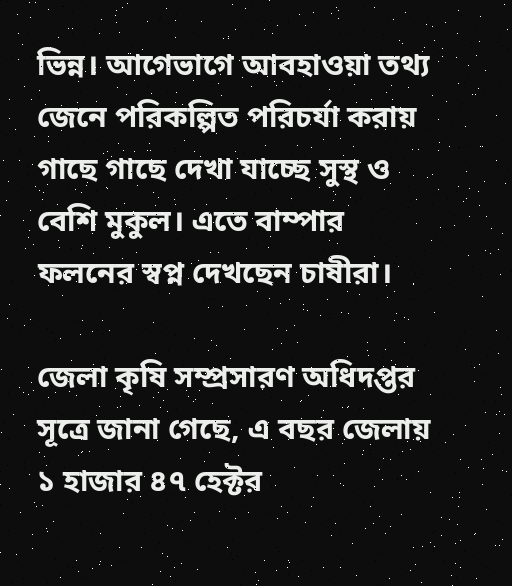ভিন্ন। আগেভাগে আবহাওয়া তথ্য জেনে পরিকল্পিত পরিচর্যা করায় গাছে গাছে দেখা যাচ্ছে সুস্থ ও বেশি মুকুল। এতে বাম্পার ফলনের স্বপ্ন দেখছেন চাষীরা।

জেলা কৃষি সম্প্রসারণ অধিদপ্তর সূত্রে জানা গেছে, এ বছর জেলায় ১ হাজার ৪৭ হেক্টর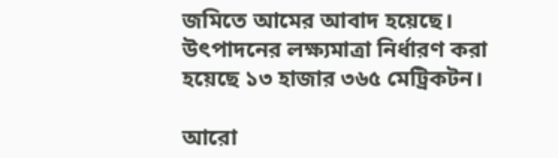জমিতে আমের আবাদ হয়েছে। উৎপাদনের লক্ষ্যমাত্রা নির্ধারণ করা হয়েছে ১৩ হাজার ৩৬৫ মেট্রিকটন।

আরো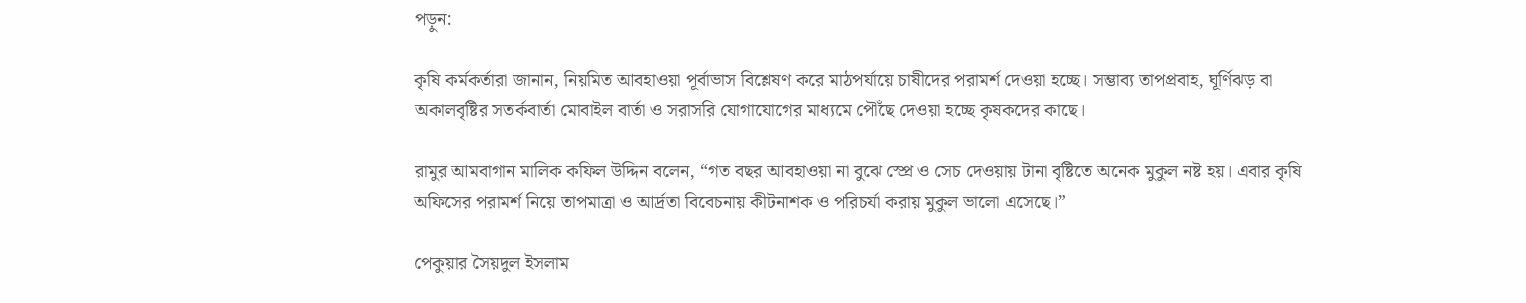পড়ুন:

কৃষি কর্মকর্তারা জানান, নিয়মিত আবহাওয়া পূর্বাভাস বিশ্লেষণ করে মাঠপর্যায়ে চাষীদের পরামর্শ দেওয়া হচ্ছে। সম্ভাব্য তাপপ্রবাহ, ঘূর্ণিঝড় বা অকালবৃষ্টির সতর্কবার্তা মোবাইল বার্তা ও সরাসরি যোগাযোগের মাধ্যমে পৌঁছে দেওয়া হচ্ছে কৃষকদের কাছে।

রামুর আমবাগান মালিক কফিল উদ্দিন বলেন, “গত বছর আবহাওয়া না বুঝে স্প্রে ও সেচ দেওয়ায় টানা বৃষ্টিতে অনেক মুকুল নষ্ট হয়। এবার কৃষি অফিসের পরামর্শ নিয়ে তাপমাত্রা ও আর্দ্রতা বিবেচনায় কীটনাশক ও পরিচর্যা করায় মুকুল ভালো এসেছে।”

পেকুয়ার সৈয়দুল ইসলাম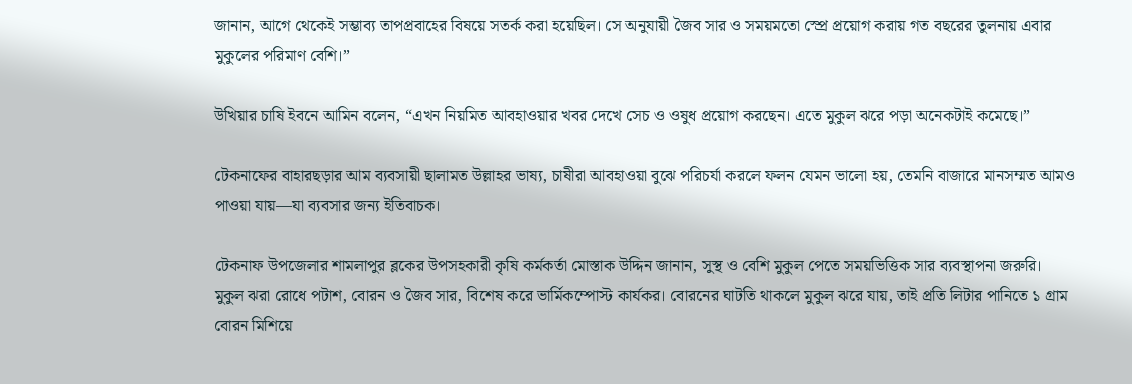জানান, আগে থেকেই সম্ভাব্য তাপপ্রবাহের বিষয়ে সতর্ক করা হয়েছিল। সে অনুযায়ী জৈব সার ও সময়মতো স্প্রে প্রয়োগ করায় গত বছরের তুলনায় এবার মুকুলের পরিমাণ বেশি।”

উখিয়ার চাষি ইবনে আমিন বলেন, “এখন নিয়মিত আবহাওয়ার খবর দেখে সেচ ও ওষুধ প্রয়োগ করছেন। এতে মুকুল ঝরে পড়া অনেকটাই কমেছে।”

টেকনাফের বাহারছড়ার আম ব্যবসায়ী ছালামত উল্লাহর ভাষ্য, চাষীরা আবহাওয়া বুঝে পরিচর্যা করলে ফলন যেমন ভালো হয়, তেমনি বাজারে মানসম্মত আমও পাওয়া যায়—যা ব্যবসার জন্য ইতিবাচক।

টেকনাফ উপজেলার শামলাপুর ব্লকের উপসহকারী কৃষি কর্মকর্তা মোস্তাক উদ্দিন জানান, সুস্থ ও বেশি মুকুল পেতে সময়ভিত্তিক সার ব্যবস্থাপনা জরুরি। মুকুল ঝরা রোধে পটাশ, বোরন ও জৈব সার, বিশেষ করে ভার্মিকম্পোস্ট কার্যকর। বোরনের ঘাটতি থাকলে মুকুল ঝরে যায়, তাই প্রতি লিটার পানিতে ১ গ্রাম বোরন মিশিয়ে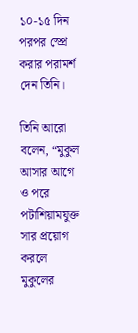১০-১৫ দিন পরপর স্প্রে করার পরামর্শ দেন তিনি।

তিনি আরো বলেন, “মুকুল আসার আগে ও পরে পটাশিয়ামযুক্ত সার প্রয়োগ করলে মুকুলের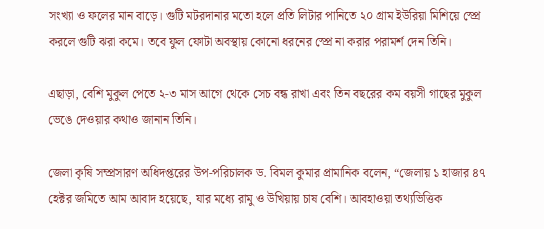সংখ্যা ও ফলের মান বাড়ে। গুটি মটরদানার মতো হলে প্রতি লিটার পানিতে ২০ গ্রাম ইউরিয়া মিশিয়ে স্প্রে করলে গুটি ঝরা কমে। তবে ফুল ফোটা অবস্থায় কোনো ধরনের স্প্রে না করার পরামর্শ দেন তিনি।

এছাড়া, বেশি মুকুল পেতে ২-৩ মাস আগে থেকে সেচ বন্ধ রাখা এবং তিন বছরের কম বয়সী গাছের মুকুল ভেঙে দেওয়ার কথাও জানান তিনি।

জেলা কৃষি সম্প্রসারণ অধিদপ্তরের উপ-পরিচালক ড. বিমল কুমার প্রামানিক বলেন, “জেলায় ১ হাজার ৪৭ হেক্টর জমিতে আম আবাদ হয়েছে, যার মধ্যে রামু ও উখিয়ায় চাষ বেশি। আবহাওয়া তথ্যভিত্তিক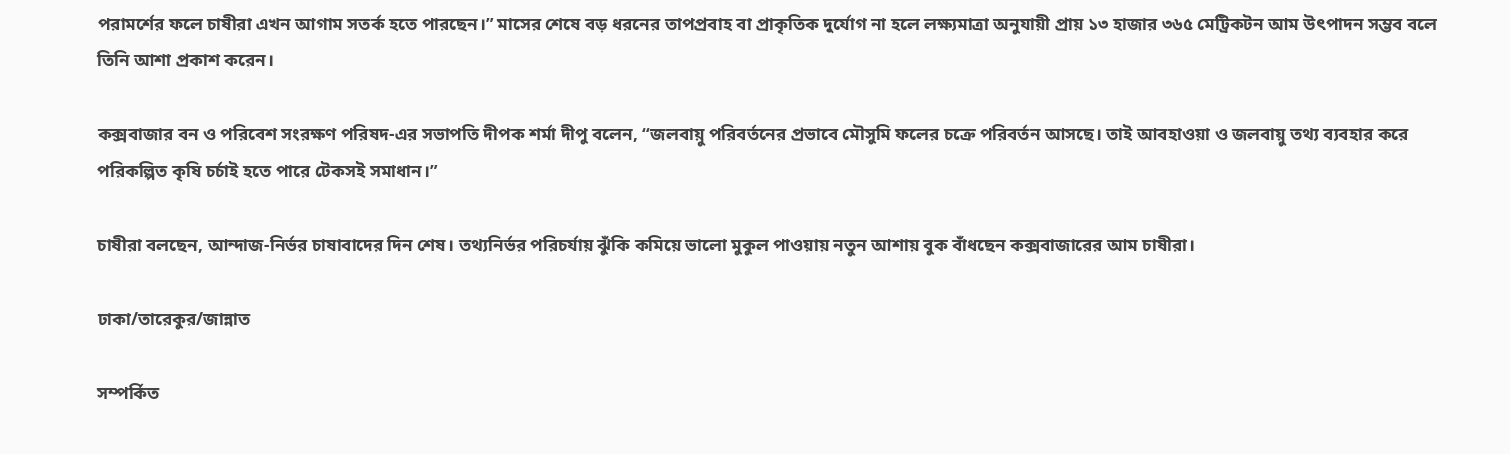পরামর্শের ফলে চাষীরা এখন আগাম সতর্ক হতে পারছেন।” মাসের শেষে বড় ধরনের তাপপ্রবাহ বা প্রাকৃতিক দুর্যোগ না হলে লক্ষ্যমাত্রা অনুযায়ী প্রায় ১৩ হাজার ৩৬৫ মেট্রিকটন আম উৎপাদন সম্ভব বলে তিনি আশা প্রকাশ করেন।

কক্সবাজার বন ও পরিবেশ সংরক্ষণ পরিষদ-এর সভাপতি দীপক শর্মা দীপু বলেন, “জলবায়ু পরিবর্তনের প্রভাবে মৌসুমি ফলের চক্রে পরিবর্তন আসছে। তাই আবহাওয়া ও জলবায়ু তথ্য ব্যবহার করে পরিকল্পিত কৃষি চর্চাই হতে পারে টেকসই সমাধান।”

চাষীরা বলছেন, আন্দাজ-নির্ভর চাষাবাদের দিন শেষ। তথ্যনির্ভর পরিচর্যায় ঝুঁকি কমিয়ে ভালো মুকুল পাওয়ায় নতুন আশায় বুক বাঁধছেন কক্সবাজারের আম চাষীরা।

ঢাকা/তারেকুর/জান্নাত

সম্পর্কিত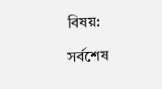বিষয়:

সর্বশেষ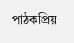পাঠকপ্রিয়